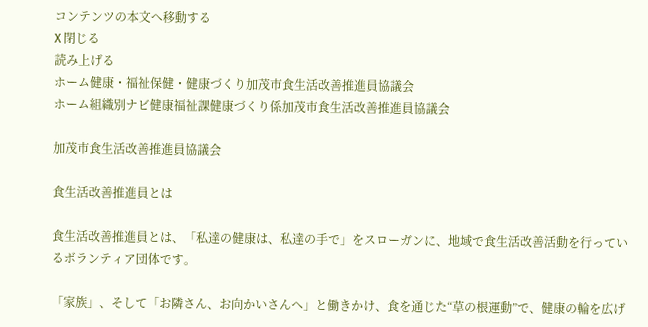コンテンツの本文へ移動する
X 閉じる
読み上げる
ホーム健康・福祉保健・健康づくり加茂市食生活改善推進員協議会
ホーム組織別ナビ健康福祉課健康づくり係加茂市食生活改善推進員協議会

加茂市食生活改善推進員協議会

食生活改善推進員とは

食生活改善推進員とは、「私達の健康は、私達の手で」をスローガンに、地域で食生活改善活動を行っているボランティア団体です。

「家族」、そして「お隣さん、お向かいさんへ」と働きかけ、食を通じた“草の根運動”で、健康の輪を広げ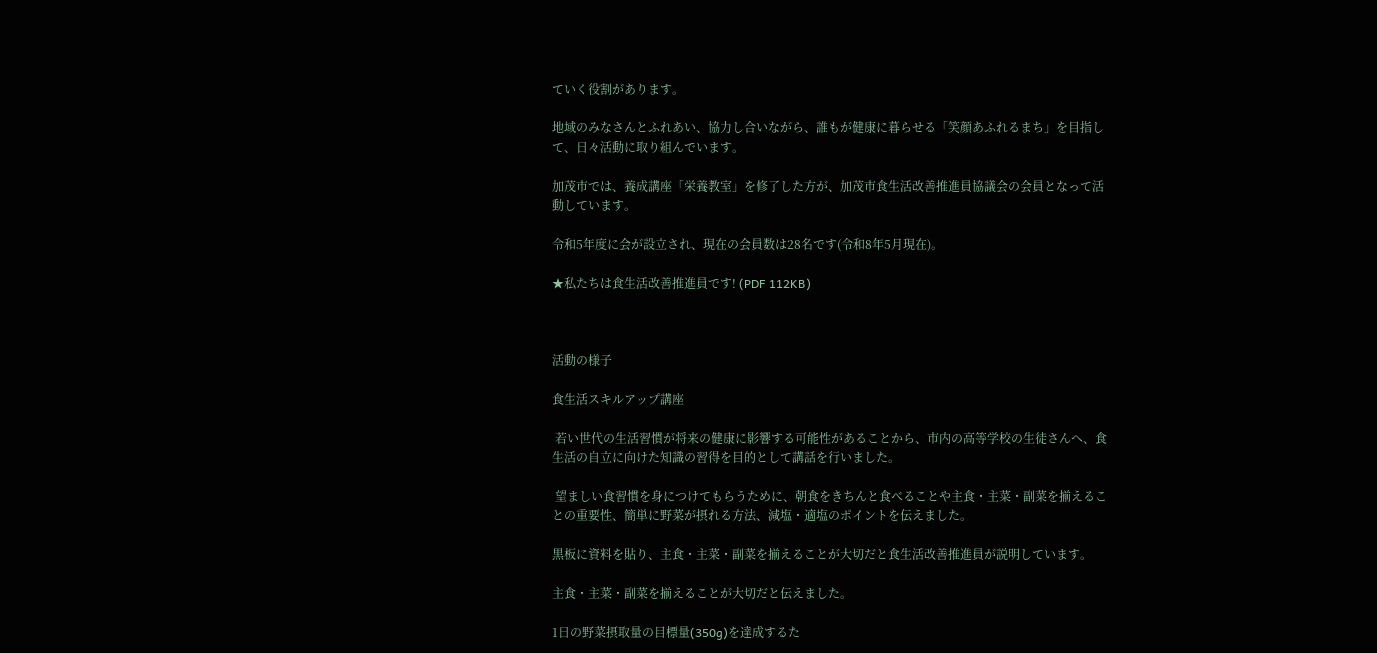ていく役割があります。

地域のみなさんとふれあい、協力し合いながら、誰もが健康に暮らせる「笑顔あふれるまち」を目指して、日々活動に取り組んでいます。

加茂市では、養成講座「栄養教室」を修了した方が、加茂市食生活改善推進員協議会の会員となって活動しています。

令和5年度に会が設立され、現在の会員数は28名です(令和8年5月現在)。

★私たちは食生活改善推進員です! (PDF 112KB)



活動の様子

食生活スキルアップ講座

 若い世代の生活習慣が将来の健康に影響する可能性があることから、市内の高等学校の生徒さんへ、食生活の自立に向けた知識の習得を目的として講話を行いました。

 望ましい食習慣を身につけてもらうために、朝食をきちんと食べることや主食・主菜・副菜を揃えることの重要性、簡単に野菜が摂れる方法、減塩・適塩のポイントを伝えました。

黒板に資料を貼り、主食・主菜・副菜を揃えることが大切だと食生活改善推進員が説明しています。

主食・主菜・副菜を揃えることが大切だと伝えました。

1日の野菜摂取量の目標量(350g)を達成するた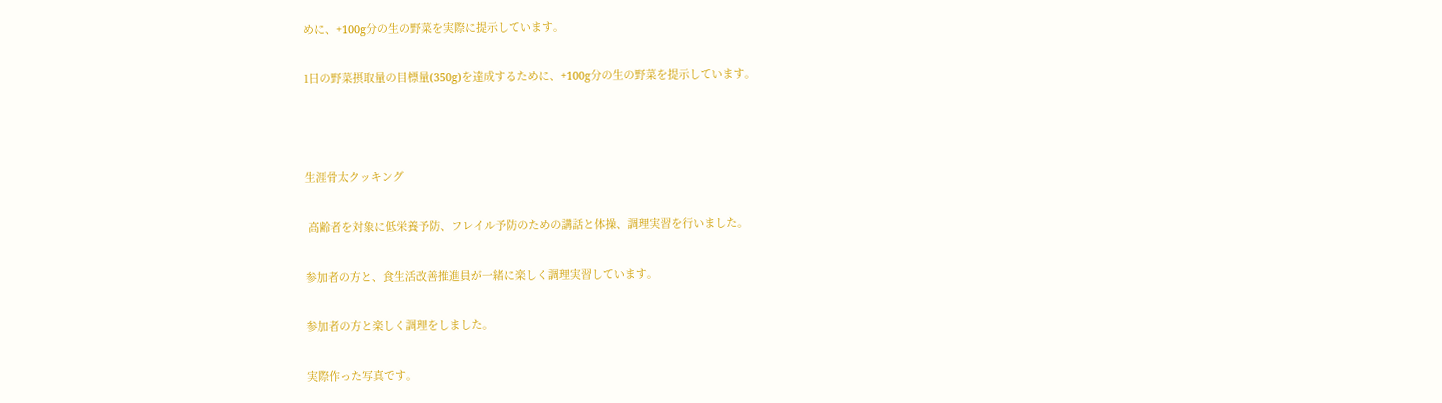めに、+100g分の生の野菜を実際に提示しています。

1日の野菜摂取量の目標量(350g)を達成するために、+100g分の生の野菜を提示しています。



生涯骨太クッキング

 高齢者を対象に低栄養予防、フレイル予防のための講話と体操、調理実習を行いました。

参加者の方と、食生活改善推進員が一緒に楽しく調理実習しています。

参加者の方と楽しく調理をしました。

実際作った写真です。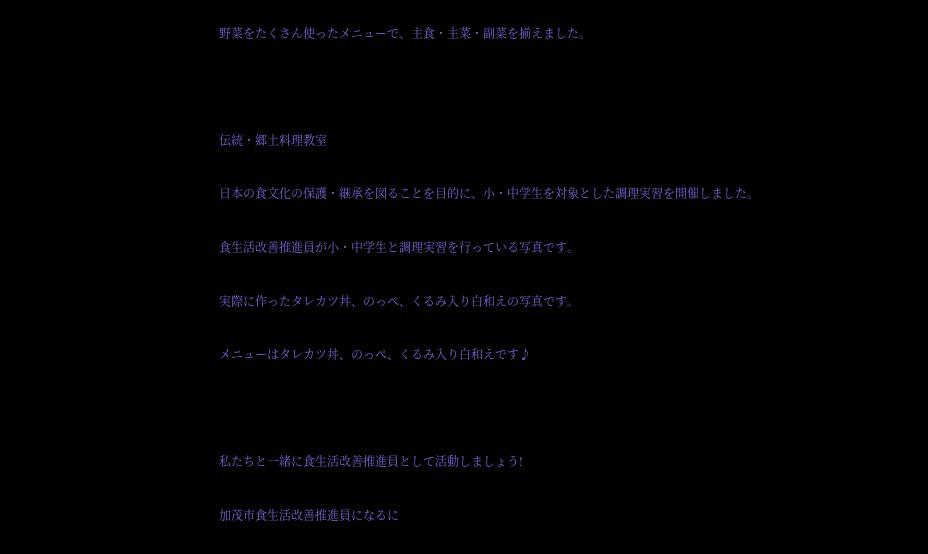野菜をたくさん使ったメニューで、主食・主菜・副菜を揃えました。



伝統・郷土料理教室

日本の食文化の保護・継承を図ることを目的に、小・中学生を対象とした調理実習を開催しました。

食生活改善推進員が小・中学生と調理実習を行っている写真です。

実際に作ったタレカツ丼、のっぺ、くるみ入り白和えの写真です。

メニューはタレカツ丼、のっぺ、くるみ入り白和えです♪



私たちと一緒に食生活改善推進員として活動しましょう!

加茂市食生活改善推進員になるに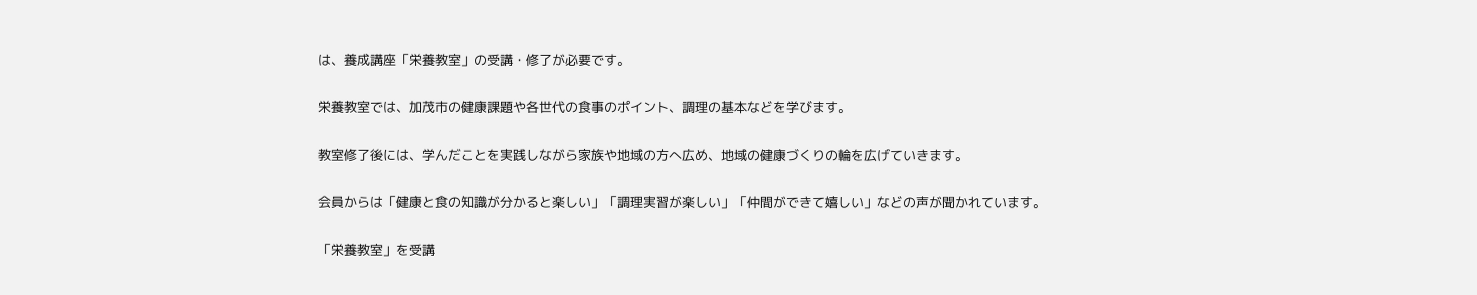は、養成講座「栄養教室」の受講・修了が必要です。

栄養教室では、加茂市の健康課題や各世代の食事のポイント、調理の基本などを学びます。

教室修了後には、学んだことを実践しながら家族や地域の方へ広め、地域の健康づくりの輪を広げていきます。

会員からは「健康と食の知識が分かると楽しい」「調理実習が楽しい」「仲間ができて嬉しい」などの声が聞かれています。

「栄養教室」を受講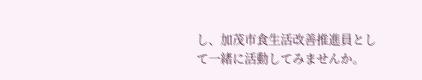し、加茂市食生活改善推進員として一緒に活動してみませんか。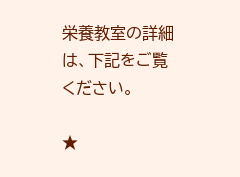栄養教室の詳細は、下記をご覧ください。

★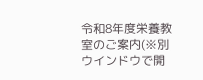令和8年度栄養教室のご案内(※別ウインドウで開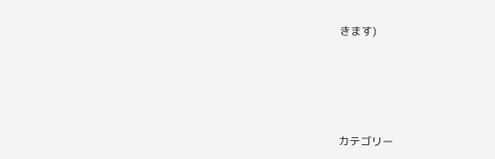きます)





カテゴリー